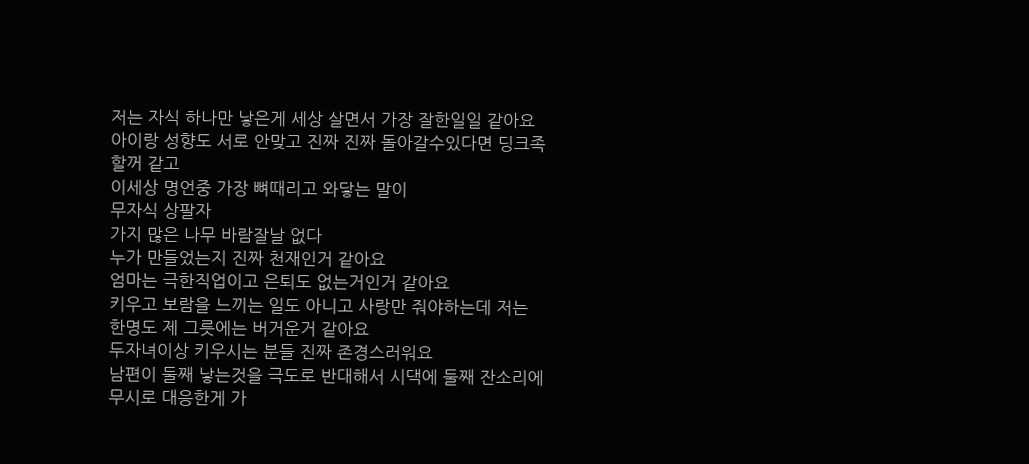저는 자식 하나만 낳은게 세상 살면서 가장 잘한일일 같아요
아이랑 성향도 서로 안맞고 진짜 진짜 돌아갈수있다면 딩크족 할꺼 같고
이세상 명언중 가장 뼈때리고 와닿는 말이
무자식 상팔자
가지 많은 나무 바람잘날 없다
누가 만들었는지 진짜 천재인거 같아요
엄마는 극한직업이고 은퇴도 없는거인거 같아요
키우고 보람을 느끼는 일도 아니고 사랑만 줘야하는데 저는 한명도 제 그릇에는 버거운거 같아요
두자녀이상 키우시는 분들 진짜 존경스러워요
남편이 둘째 낳는것을 극도로 반대해서 시댁에 둘째 잔소리에 무시로 대응한게 가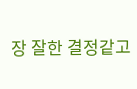장 잘한 결정같고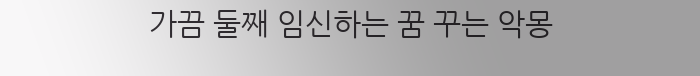가끔 둘째 임신하는 꿈 꾸는 악몽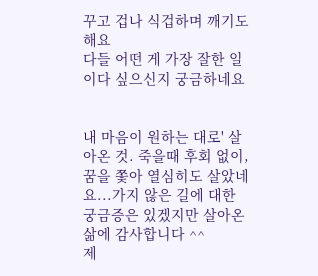꾸고 겁나 식겁하며 깨기도해요
다들 어떤 게 가장 잘한 일이다 싶으신지 궁금하네요


내 마음이 원하는 대로' 살아온 것. 죽을때 후회 없이, 꿈을 쫓아 열심히도 살았네요...가지 않은 길에 대한 궁금증은 있겠지만 살아온 삶에 감사합니다 ^^
제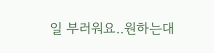일 부러워요..원하는대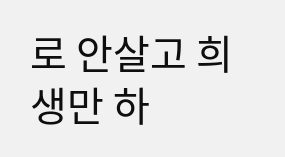로 안살고 희생만 하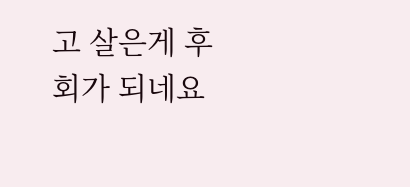고 살은게 후회가 되네요